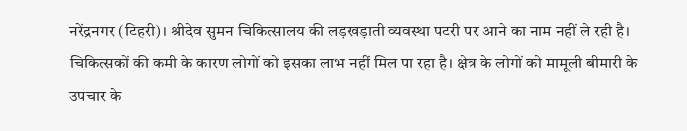नरेंद्रनगर (टिहरी)। श्रीदेव सुमन चिकित्सालय की लड़खड़ाती व्यवस्था पटरी पर आने का नाम नहीं ले रही है। चिकित्सकों की कमी के कारण लोगों को इसका लाभ नहीं मिल पा रहा है। क्षेत्र के लोगों को मामूली बीमारी के उपचार के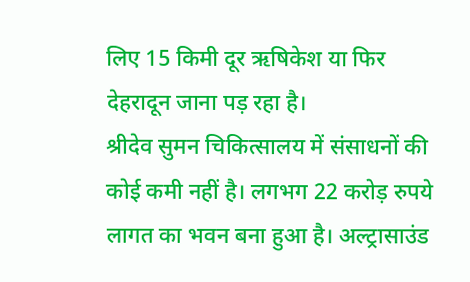लिए 15 किमी दूर ऋषिकेश या फिर देहरादून जाना पड़ रहा है।
श्रीदेव सुमन चिकित्सालय में संसाधनों की कोई कमी नहीं है। लगभग 22 करोड़ रुपये लागत का भवन बना हुआ है। अल्ट्रासाउंड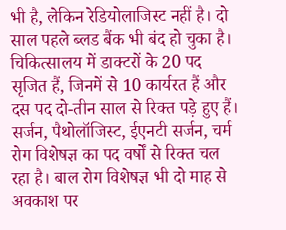भी है, लेकिन रेडियोलाजिस्ट नहीं है। दो साल पहले ब्लड बैंक भी बंद हो चुका है। चिकित्सालय में डाक्टरों के 20 पद सृजित हैं, जिनमें से 10 कार्यरत हैं और दस पद दो-तीन साल से रिक्त पड़े हुए हैं। सर्जन, पैथोलॉजिस्ट, ईएनटी सर्जन, चर्म रोग विशेषज्ञ का पद वर्षों से रिक्त चल रहा है। बाल रोग विशेषज्ञ भी दो माह से अवकाश पर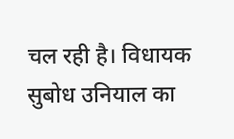चल रही है। विधायक सुबोध उनियाल का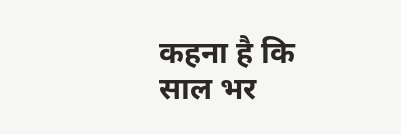कहना है कि साल भर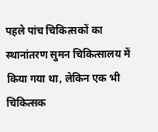पहले पांच चिकित्सकों का स्थानांतरण सुमन चिकित्सालय में किया गया था, लेकिन एक भी चिकित्सक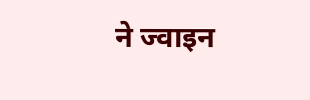ने ज्वाइन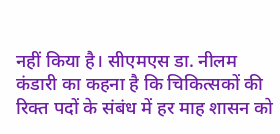नहीं किया है। सीएमएस डा. नीलम कंडारी का कहना है कि चिकित्सकों की रिक्त पदों के संबंध में हर माह शासन को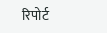रिपोर्ट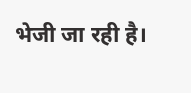भेजी जा रही है।